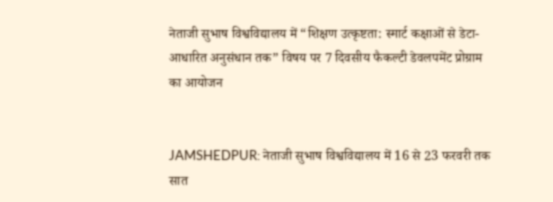नेताजी सुभाष विश्वविद्यालय में “शिक्षण उत्कृष्टता: स्मार्ट कक्षाओं से डेटा-आधारित अनुसंधान तक” विषय पर 7 दिवसीय फैकल्टी डेवलपमेंट प्रोग्राम का आयोजन


JAMSHEDPUR: नेताजी सुभाष विश्वविद्यालय में 16 से 23 फरवरी तक सात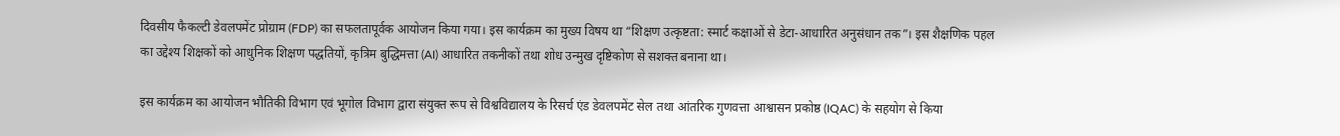दिवसीय फैकल्टी डेवलपमेंट प्रोग्राम (FDP) का सफलतापूर्वक आयोजन किया गया। इस कार्यक्रम का मुख्य विषय था “शिक्षण उत्कृष्टता: स्मार्ट कक्षाओं से डेटा-आधारित अनुसंधान तक”। इस शैक्षणिक पहल का उद्देश्य शिक्षकों को आधुनिक शिक्षण पद्धतियों, कृत्रिम बुद्धिमत्ता (AI) आधारित तकनीकों तथा शोध उन्मुख दृष्टिकोण से सशक्त बनाना था।

इस कार्यक्रम का आयोजन भौतिकी विभाग एवं भूगोल विभाग द्वारा संयुक्त रूप से विश्वविद्यालय के रिसर्च एंड डेवलपमेंट सेल तथा आंतरिक गुणवत्ता आश्वासन प्रकोष्ठ (IQAC) के सहयोग से किया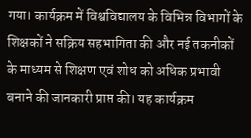गया। कार्यक्रम में विश्वविद्यालय के विभिन्न विभागों के शिक्षकों ने सक्रिय सहभागिता की और नई तकनीकों के माध्यम से शिक्षण एवं शोध को अधिक प्रभावी बनाने की जानकारी प्राप्त की। यह कार्यक्रम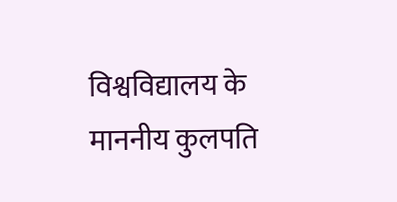विश्वविद्यालय के माननीय कुलपति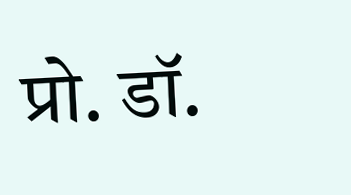प्रो. डॉ.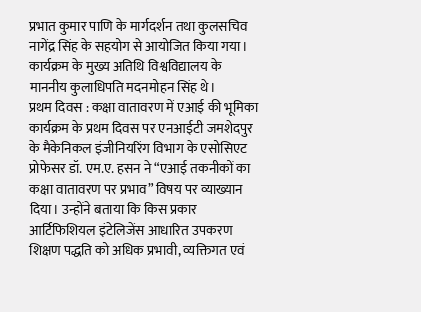प्रभात कुमार पाणि के मार्गदर्शन तथा कुलसचिव नागेंद्र सिंह के सहयोग से आयोजित किया गया। कार्यक्रम के मुख्य अतिथि विश्वविद्यालय के माननीय कुलाधिपति मदनमोहन सिंह थे।
प्रथम दिवस : कक्षा वातावरण में एआई की भूमिका
कार्यक्रम के प्रथम दिवस पर एनआईटी जमशेदपुर के मैकेनिकल इंजीनियरिंग विभाग के एसोसिएट प्रोफेसर डॉ. एम.ए. हसन ने “एआई तकनीकों का कक्षा वातावरण पर प्रभाव” विषय पर व्याख्यान दिया। उन्होंने बताया कि किस प्रकार आर्टिफिशियल इंटेलिजेंस आधारित उपकरण शिक्षण पद्धति को अधिक प्रभावी, व्यक्तिगत एवं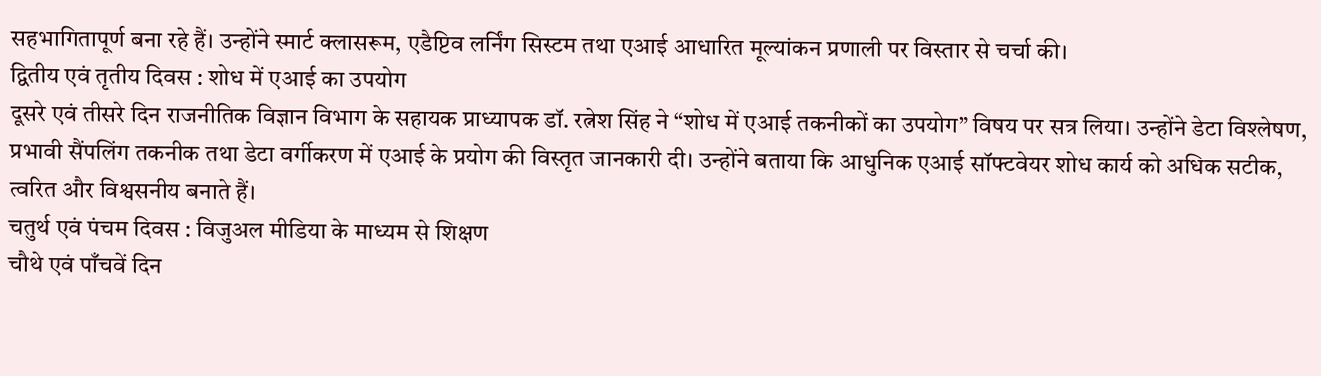सहभागितापूर्ण बना रहे हैं। उन्होंने स्मार्ट क्लासरूम, एडैप्टिव लर्निंग सिस्टम तथा एआई आधारित मूल्यांकन प्रणाली पर विस्तार से चर्चा की।
द्वितीय एवं तृतीय दिवस : शोध में एआई का उपयोग
दूसरे एवं तीसरे दिन राजनीतिक विज्ञान विभाग के सहायक प्राध्यापक डॉ. रत्नेश सिंह ने “शोध में एआई तकनीकों का उपयोग” विषय पर सत्र लिया। उन्होंने डेटा विश्लेषण, प्रभावी सैंपलिंग तकनीक तथा डेटा वर्गीकरण में एआई के प्रयोग की विस्तृत जानकारी दी। उन्होंने बताया कि आधुनिक एआई सॉफ्टवेयर शोध कार्य को अधिक सटीक, त्वरित और विश्वसनीय बनाते हैं।
चतुर्थ एवं पंचम दिवस : विजुअल मीडिया के माध्यम से शिक्षण
चौथे एवं पाँचवें दिन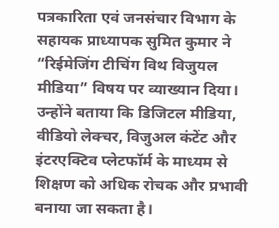पत्रकारिता एवं जनसंचार विभाग के सहायक प्राध्यापक सुमित कुमार ने “रिईमेजिंग टीचिंग विथ विजुयल मीडिया” विषय पर व्याख्यान दिया। उन्होंने बताया कि डिजिटल मीडिया, वीडियो लेक्चर, विजुअल कंटेंट और इंटरएक्टिव प्लेटफॉर्म के माध्यम से शिक्षण को अधिक रोचक और प्रभावी बनाया जा सकता है।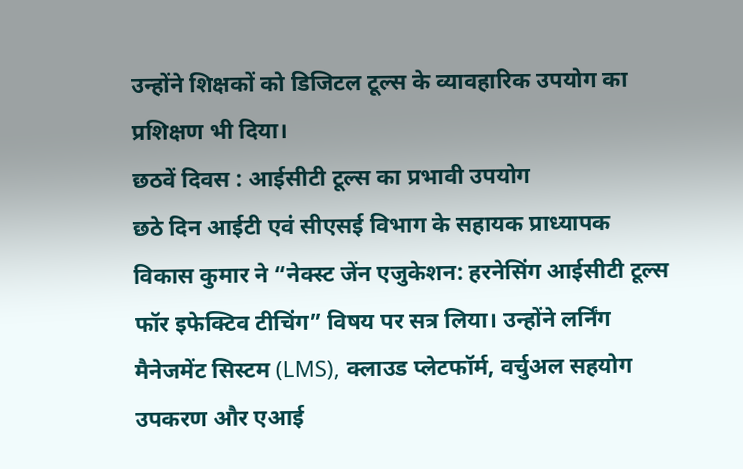उन्होंने शिक्षकों को डिजिटल टूल्स के व्यावहारिक उपयोग का प्रशिक्षण भी दिया।
छठवें दिवस : आईसीटी टूल्स का प्रभावी उपयोग
छठे दिन आईटी एवं सीएसई विभाग के सहायक प्राध्यापक विकास कुमार ने “नेक्स्ट जेंन एजुकेशन: हरनेसिंग आईसीटी टूल्स फॉर इफेक्टिव टीचिंग” विषय पर सत्र लिया। उन्होंने लर्निंग मैनेजमेंट सिस्टम (LMS), क्लाउड प्लेटफॉर्म, वर्चुअल सहयोग उपकरण और एआई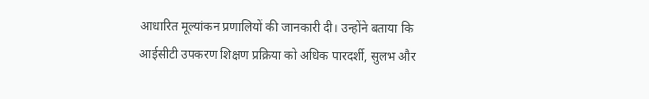आधारित मूल्यांकन प्रणालियों की जानकारी दी। उन्होंने बताया कि आईसीटी उपकरण शिक्षण प्रक्रिया को अधिक पारदर्शी, सुलभ और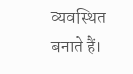व्यवस्थित बनाते हैं।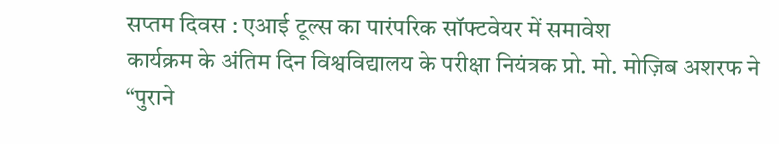सप्तम दिवस : एआई टूल्स का पारंपरिक सॉफ्टवेयर में समावेश
कार्यक्रम के अंतिम दिन विश्वविद्यालय के परीक्षा नियंत्रक प्रो. मो. मोज़िब अशरफ ने “पुराने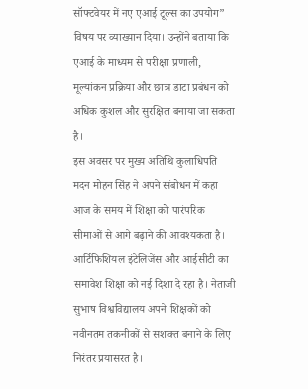सॉफ्टवेयर में नए एआई टूल्स का उपयोग” विषय पर व्याख्यान दिया। उन्होंने बताया कि एआई के माध्यम से परीक्षा प्रणाली, मूल्यांकन प्रक्रिया और छात्र डाटा प्रबंधन को अधिक कुशल और सुरक्षित बनाया जा सकता है।
इस अवसर पर मुख्य अतिथि कुलाधिपति मदन मोहन सिंह ने अपने संबोधन में कहा आज के समय में शिक्षा को पारंपरिक सीमाओं से आगे बढ़ाने की आवश्यकता है। आर्टिफिशियल इंटेलिजेंस और आईसीटी का समावेश शिक्षा को नई दिशा दे रहा है। नेताजी सुभाष विश्वविद्यालय अपने शिक्षकों को नवीनतम तकनीकों से सशक्त बनाने के लिए निरंतर प्रयासरत है।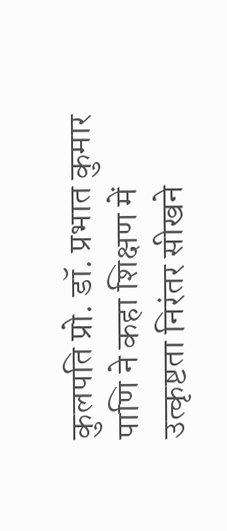कुलपति प्रो. डॉ. प्रभात कुमार पाणि ने कहा शिक्षण में उत्कृष्टता निरंतर सीखने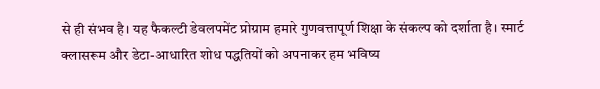से ही संभव है। यह फैकल्टी डेवलपमेंट प्रोग्राम हमारे गुणवत्तापूर्ण शिक्षा के संकल्प को दर्शाता है। स्मार्ट क्लासरूम और डेटा-आधारित शोध पद्धतियों को अपनाकर हम भविष्य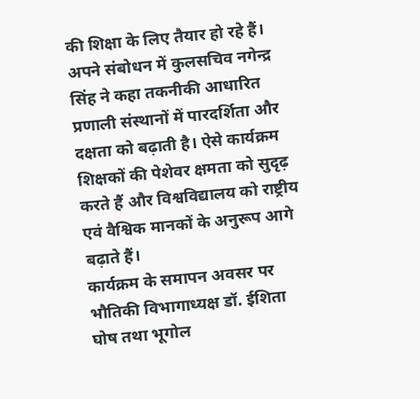की शिक्षा के लिए तैयार हो रहे हैं।
अपने संबोधन में कुलसचिव नगेन्द्र सिंह ने कहा तकनीकी आधारित प्रणाली संस्थानों में पारदर्शिता और दक्षता को बढ़ाती है। ऐसे कार्यक्रम शिक्षकों की पेशेवर क्षमता को सुदृढ़ करते हैं और विश्वविद्यालय को राष्ट्रीय एवं वैश्विक मानकों के अनुरूप आगे बढ़ाते हैं।
कार्यक्रम के समापन अवसर पर भौतिकी विभागाध्यक्ष डॉ. ईशिता घोष तथा भूगोल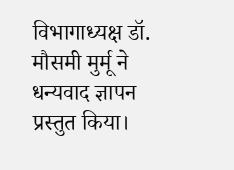विभागाध्यक्ष डॉ. मौसमी मुर्मू ने धन्यवाद ज्ञापन प्रस्तुत किया।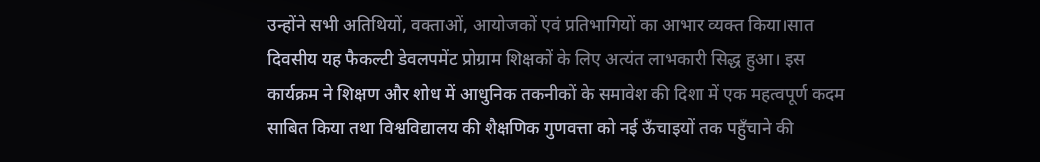उन्होंने सभी अतिथियों, वक्ताओं, आयोजकों एवं प्रतिभागियों का आभार व्यक्त किया।सात दिवसीय यह फैकल्टी डेवलपमेंट प्रोग्राम शिक्षकों के लिए अत्यंत लाभकारी सिद्ध हुआ। इस कार्यक्रम ने शिक्षण और शोध में आधुनिक तकनीकों के समावेश की दिशा में एक महत्वपूर्ण कदम साबित किया तथा विश्वविद्यालय की शैक्षणिक गुणवत्ता को नई ऊँचाइयों तक पहुँचाने की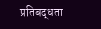प्रतिबद्धता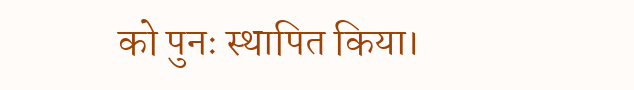को पुनः स्थापित किया।